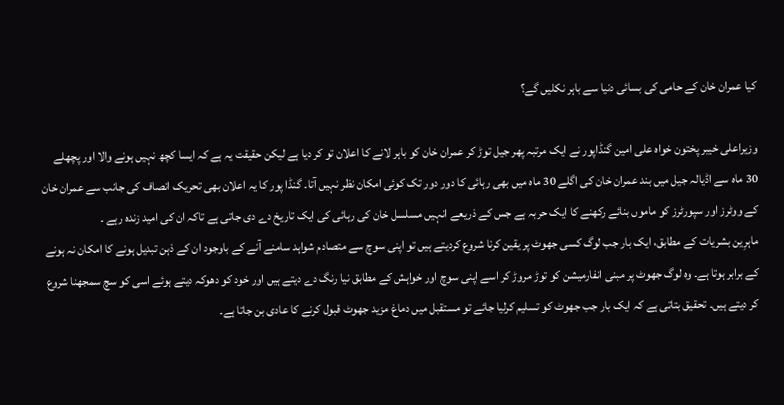کیا عمران خان کے حامی کی بسائی دنیا سے باہر نکلیں گے؟

وزیراعلی خیبر پختون خواہ علی امین گنڈاپور نے ایک مرتبہ پھر جیل توڑ کر عمران خان کو باہر لانے کا اعلان تو کر دیا ہے لیکن حقیقت یہ ہے کہ ایسا کچھ نہیں ہونے والا اور پچھلے 30 ماہ سے اڈیالہ جیل میں بند عمران خان کی اگلے 30 ماہ میں بھی رہائی کا دور دور تک کوئی امکان نظر نہیں آتا۔ گنڈا پور کا یہ اعلان بھی تحریک انصاف کی جانب سے عمران خان کے ووٹرز اور سپورٹرز کو ماموں بنائے رکھنے کا ایک حربہ ہے جس کے ذریعے انہیں مسلسل خان کی رہائی کی ایک تاریخ دے دی جاتی ہے تاکہ ان کی امید زندہ رہے ۔
ماہرِین بشریات کے مطابق، ایک بار جب لوگ کسی جھوٹ پر یقین کرنا شروع کردیتے ہیں تو اپنی سوچ سے متصادم شواہد سامنے آنے کے باوجود ان کے ذہن تبدیل ہونے کا امکان نہ ہونے کے برابر ہوتا ہے۔ وہ لوگ جھوٹ پر مبنی انفارمیشن کو توڑ مروڑ کر اسے اپنی سوچ اور خواہش کے مطابق نیا رنگ دے دیتے ہیں اور خود کو دھوکہ دیتے ہوئے اسی کو سچ سمجھنا شروع کر دیتے ہیں۔ تحقیق بتاتی ہے کہ ایک بار جب جھوٹ کو تسلیم کرلیا جائے تو مستقبل میں دماغ مزید جھوٹ قبول کرنے کا عادی بن جاتا ہے۔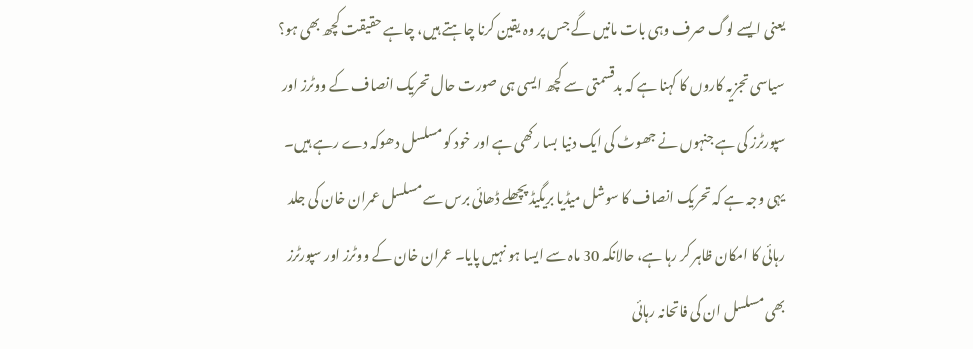یعنی ایسے لوگ صرف وہی بات مانیں گے جس پر وہ یقین کرنا چاہتے ہیں، چاہے حقیقت کچھ بھی ہو؟
سیاسی تجزیہ کاروں کا کہنا ہے کہ بدقسمتی سے کچھ ایسی ہی صورت حال تحریک انصاف کے ووٹرز اور سپورٹرز کی ہے جنہوں نے جھوٹ کی ایک دنیا بسا رکھی ہے اور خود کو مسلسل دھوکہ دے رہے ہیں۔ یہی وجہ ہے کہ تحریک انصاف کا سوشل میڈیا بریگیڈ پچھلے ڈھائی برس سے مسلسل عمران خان کی جلد رہائی کا امکان ظاہر کر رہا ہے، حالانکہ 30 ماہ سے ایسا ہو نہیں پایا۔ عمران خان کے ووٹرز اور سپورٹرز بھی مسلسل ان کی فاتحانہ رہائی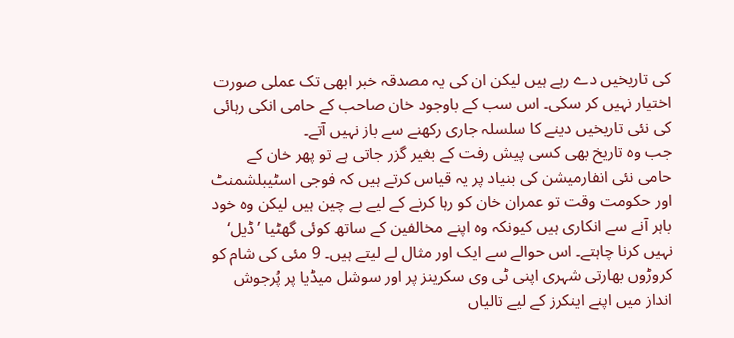کی تاریخیں دے رہے ہیں لیکن ان کی یہ مصدقہ خبر ابھی تک عملی صورت اختیار نہیں کر سکی۔ اس سب کے باوجود خان صاحب کے حامی انکی رہائی کی نئی تاریخیں دینے کا سلسلہ جاری رکھنے سے باز نہیں آتے۔
جب وہ تاریخ بھی کسی پیش رفت کے بغیر گزر جاتی ہے تو پھر خان کے حامی نئی انفارمیشن کی بنیاد پر یہ قیاس کرتے ہیں کہ فوجی اسٹیبلشمنٹ اور حکومت وقت تو عمران خان کو رہا کرنے کے لیے بے چین ہیں لیکن وہ خود باہر آنے سے انکاری ہیں کیونکہ وہ اپنے مخالفین کے ساتھ کوئی گھٹیا ’ڈیل‘ نہیں کرنا چاہتے۔ اس حوالے سے ایک اور مثال لے لیتے ہیں۔ 9 مئی کی شام کو کروڑوں بھارتی شہری اپنی ٹی وی سکرینز پر اور سوشل میڈیا پر پُرجوش انداز میں اپنے اینکرز کے لیے تالیاں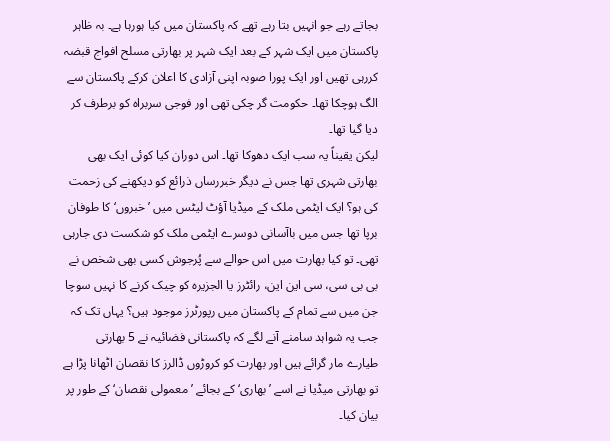بجاتے رہے جو انہیں بتا رہے تھے کہ پاکستان میں کیا ہورہا ہے۔ بہ ظاہر پاکستان میں ایک شہر کے بعد ایک شہر پر بھارتی مسلح افواج قبضہ کررہی تھیں اور ایک پورا صوبہ اپنی آزادی کا اعلان کرکے پاکستان سے الگ ہوچکا تھا۔ حکومت گر چکی تھی اور فوجی سربراہ کو برطرف کر دیا گیا تھا۔
لیکن یقیناً یہ سب ایک دھوکا تھا۔ اس دوران کیا کوئی ایک بھی بھارتی شہری تھا جس نے دیگر خبررساں ذرائع کو دیکھنے کی زحمت کی ہو؟ ایک ایٹمی ملک کے میڈیا آؤٹ لیٹس میں ’خبروں‘ کا طوفان برپا تھا جس میں باآسانی دوسرے ایٹمی ملک کو شکست دی جارہی تھی۔ تو کیا بھارت میں اس حوالے سے پُرجوش کسی بھی شخص نے بی بی سی، سی این این، رائٹرز یا الجزیرہ کو چیک کرنے کا نہیں سوچا جن میں سے تمام کے پاکستان میں رپورٹرز موجود ہیں؟ یہاں تک کہ جب یہ شواہد سامنے آنے لگے کہ پاکستانی فضائیہ نے 5 بھارتی طیارے مار گرائے ہیں اور بھارت کو کروڑوں ڈالرز کا نقصان اٹھانا پڑا ہے تو بھارتی میڈیا نے اسے ’بھاری‘ کے بجائے ’معمولی نقصان‘ کے طور پر بیان کیا۔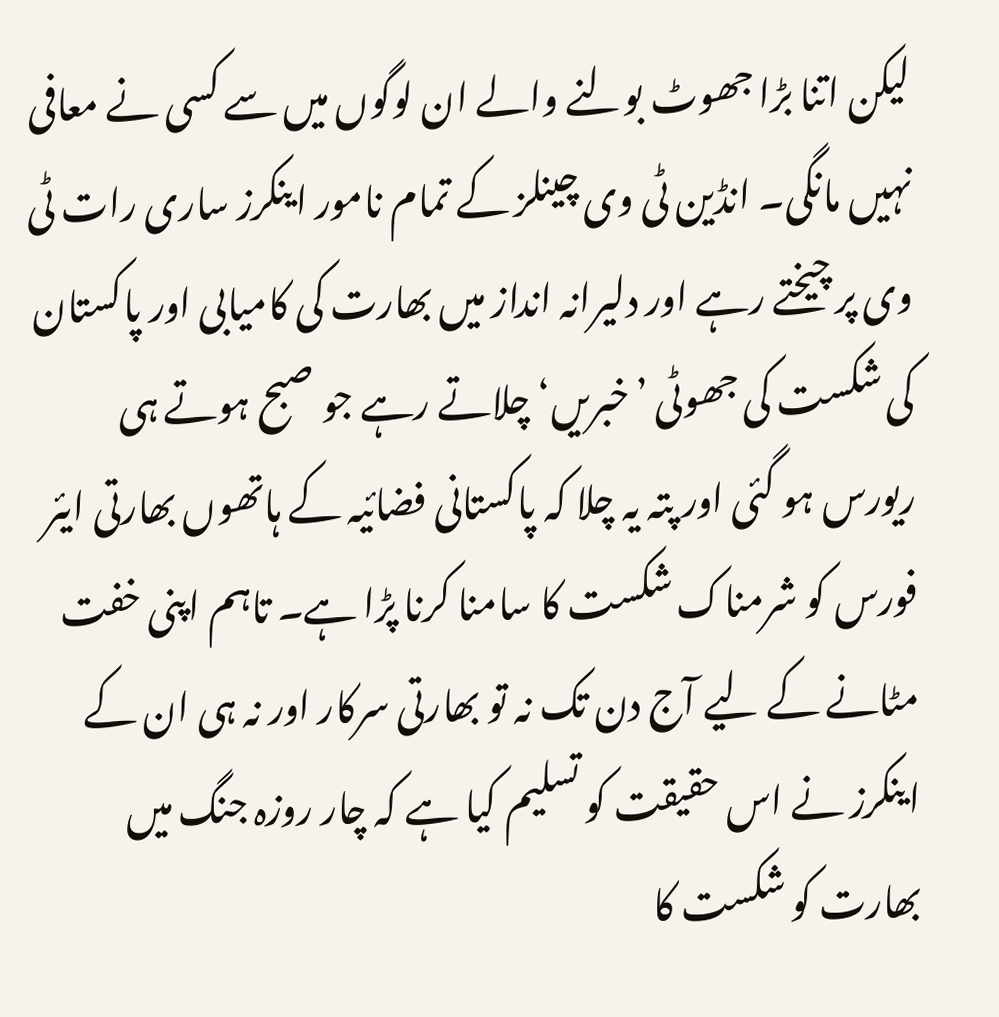لیکن اتنا بڑا جھوٹ بولنے والے ان لوگوں میں سے کسی نے معافی نہیں مانگی۔ انڈین ٹی وی چینلز کے تمام نامور اینکرز ساری رات ٹی وی پر چیختے رہے اور دلیرانہ انداز میں بھارت کی کامیابی اور پاکستان کی شکست کی جھوٹی ’خبریں‘ چلاتے رہے جو صبح ہوتے ہی ریورس ہو گئی اور پتہ یہ چلا کہ پاکستانی فضائیہ کے ہاتھوں بھارتی ایئر فورس کو شرمناک شکست کا سامنا کرنا پڑا ہے۔ تاہم اپنی خفت مٹانے کے لیے آج دن تک نہ تو بھارتی سرکار اور نہ ہی ان کے اینکرز نے اس حقیقت کو تسلیم کیا ہے کہ چار روزہ جنگ میں بھارت کو شکست کا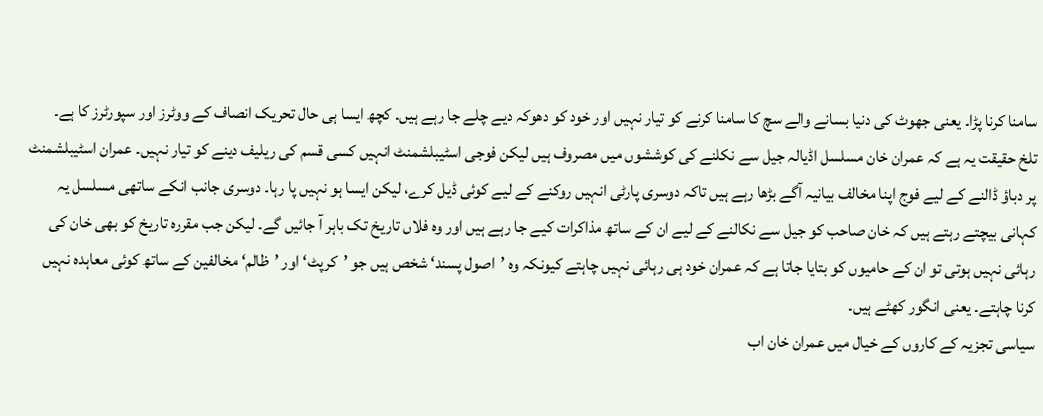سامنا کرنا پڑا۔ یعنی جھوٹ کی دنیا بسانے والے سچ کا سامنا کرنے کو تیار نہیں اور خود کو دھوکہ دیے چلے جا رہے ہیں۔ کچھ ایسا ہی حال تحریک انصاف کے ووٹرز اور سپورٹرز کا ہے۔
تلخ حقیقت یہ ہے کہ عمران خان مسلسل اڈیالہ جیل سے نکلنے کی کوششوں میں مصروف ہیں لیکن فوجی اسٹیبلشمنٹ انہیں کسی قسم کی ریلیف دینے کو تیار نہیں۔ عمران اسٹیبلشمنٹ پر دباؤ ڈالنے کے لیے فوج اپنا مخالف بیانیہ آگے بڑھا رہے ہیں تاکہ دوسری پارٹی انہیں روکنے کے لیے کوئی ڈیل کرے، لیکن ایسا ہو نہیں پا رہا۔ دوسری جانب انکے ساتھی مسلسل یہ کہانی بیچتے رہتے ہیں کہ خان صاحب کو جیل سے نکالنے کے لیے ان کے ساتھ مذاکرات کیے جا رہے ہیں اور وہ فلاں تاریخ تک باہر آ جائیں گے۔ لیکن جب مقررہ تاریخ کو بھی خان کی رہائی نہیں ہوتی تو ان کے حامیوں کو بتایا جاتا ہے کہ عمران خود ہی رہائی نہیں چاہتے کیونکہ وہ ’اصول پسند‘ شخص ہیں جو ’کرپٹ‘ اور ’ظالم‘ مخالفین کے ساتھ کوئی معاہدہ نہیں کرنا چاہتے۔ یعنی انگور کھٹے ہیں۔
سیاسی تجزیہ کے کاروں کے خیال میں عمران خان اب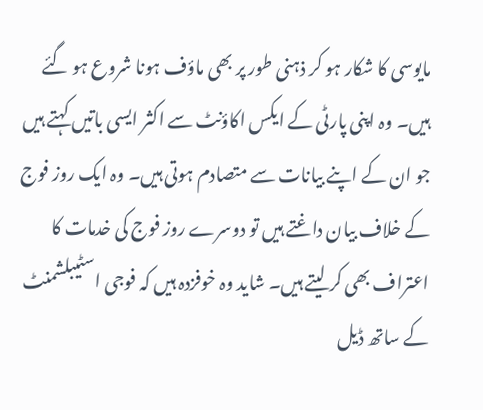مایوسی کا شکار ہو کر ذہنی طور پر بھی ماؤف ہونا شروع ہو گئے ہیں۔ وہ اپنی پارٹی کے ایکس اکاؤنٹ سے اکثر ایسی باتیں کہتے ہیں جو ان کے اپنے بیانات سے متصادم ہوتی ہیں۔ وہ ایک روز فوج کے خلاف بیان داغتے ہیں تو دوسرے روز فوج کی خدمات کا اعتراف بھی کر لیتے ہیں۔ شاید وہ خوفزدہ ہیں کہ فوجی اسٹیبلشمنٹ کے ساتھ ڈیل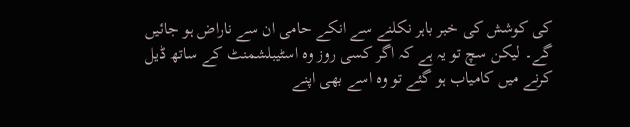کی کوشش کی خبر باہر نکلنے سے انکے حامی ان سے ناراض ہو جائیں گے۔ لیکن سچ تو یہ ہے کہ اگر کسی روز وہ اسٹیبلشمنٹ کے ساتھ ڈیل کرنے میں کامیاب ہو گئے تو وہ اسے بھی اپنے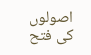اصولوں کی فتح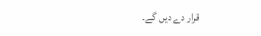قرار دے دیں گے۔